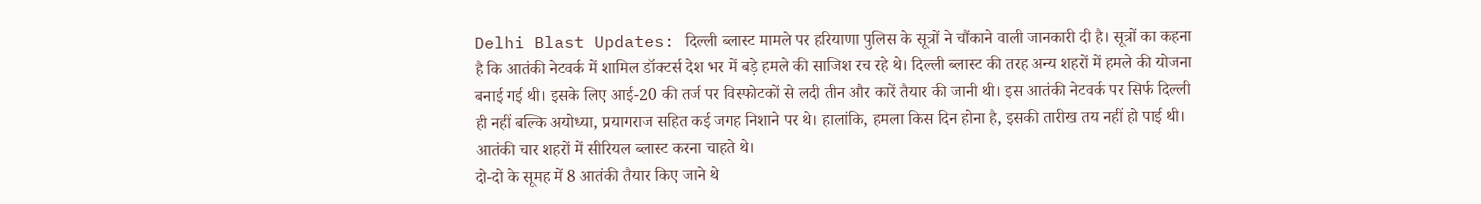Delhi Blast Updates: दिल्ली ब्लास्ट मामले पर हरियाणा पुलिस के सूत्रों ने चौंकाने वाली जानकारी दी है। सूत्रों का कहना है कि आतंकी नेटवर्क में शामिल डॉक्टर्स देश भर में बड़े हमले की साजिश रच रहे थे। दिल्ली ब्लास्ट की तरह अन्य शहरों में हमले की योजना बनाई गई थी। इसके लिए आई-20 की तर्ज पर विस्फोटकों से लदी तीन और कारें तैयार की जानी थी। इस आतंकी नेटवर्क पर सिर्फ दिल्ली ही नहीं बल्कि अयोध्या, प्रयागराज सहित कई जगह निशाने पर थे। हालांकि, हमला किस दिन होना है, इसकी तारीख तय नहीं हो पाई थी। आतंकी चार शहरों में सीरियल ब्लास्ट करना चाहते थे।
दो-दो के सूमह में 8 आतंकी तैयार किए जाने थे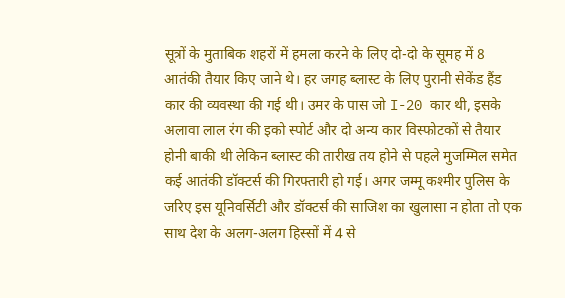सूत्रों के मुताबिक शहरों में हमला करने के लिए दो-दो के सूमह में 8 आतंकी तैयार किए जाने थे। हर जगह ब्लास्ट के लिए पुरानी सेकेंड हैंड कार की व्यवस्था की गई थी। उमर के पास जो I-20 कार थी, इसके अलावा लाल रंग की इको स्पोर्ट और दो अन्य कार विस्फोटकों से तैयार होनी बाकी थी लेकिन ब्लास्ट की तारीख तय होने से पहले मुजम्मिल समेत कई आतंकी डॉक्टर्स की गिरफ्तारी हो गई। अगर जम्मू कश्मीर पुलिस के जरिए इस यूनिवर्सिटी और डॉक्टर्स की साजिश का खुलासा न होता तो एक साथ देश के अलग-अलग हिस्सों में 4 से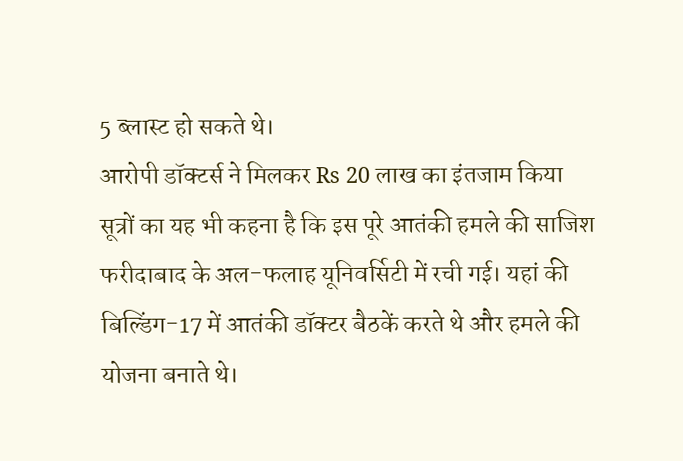5 ब्लास्ट हो सकते थे।
आरोपी डॉक्टर्स ने मिलकर Rs 20 लाख का इंतजाम किया
सूत्रों का यह भी कहना है कि इस पूरे आतंकी हमले की साजिश फरीदाबाद के अल-फलाह यूनिवर्सिटी में रची गई। यहां की बिल्डिंग-17 में आतंकी डॉक्टर बैठकें करते थे और हमले की योजना बनाते थे।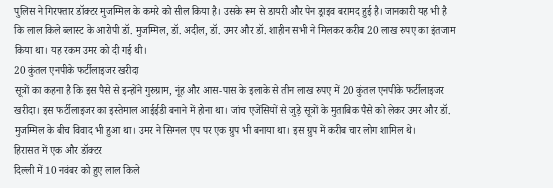पुलिस ने गिरफ्तार डॉक्टर मुजम्मिल के कमरे को सील किया है। उसके रूम से डायरी और पेन ड्राइव बरामद हुई है। जानकारी यह भी है कि लाल किले ब्लास्ट के आरोपी डॉ. मुजम्मिल, डॉ. अदील, डॉ. उमर और डॉ. शाहीन सभी ने मिलकर करीब 20 लाख रुपए का इंतजाम किया था। यह रकम उमर को दी गई थी।
20 कुंतल एनपीके फर्टीलाइजर खरीदा
सूत्रों का कहना है कि इस पैसे से इन्होंने गुरुग्राम, नूंह और आस-पास के इलाके से तीन लाख रुपए में 20 कुंतल एनपीके फर्टीलाइजर खरीदा। इस फर्टीलाइजर का इस्तेमाल आईईडी बनाने में होना था। जांच एजेंसियों से जुड़े सूत्रों के मुताबिक पैसे को लेकर उमर और डॉ. मुजम्मिल के बीच विवाद भी हुआ था। उमर ने सिग्नल एप पर एक ग्रुप भी बनाया था। इस ग्रुप में करीब चार लोग शामिल थे।
हिरासत में एक और डॉक्टर
दिल्ली में 10 नवंबर को हुए लाल किले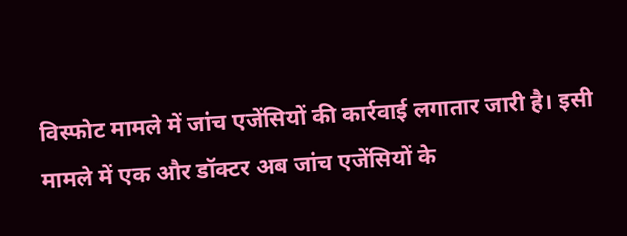विस्फोट मामले में जांच एजेंसियों की कार्रवाई लगातार जारी है। इसी मामले में एक और डॉक्टर अब जांच एजेंसियों के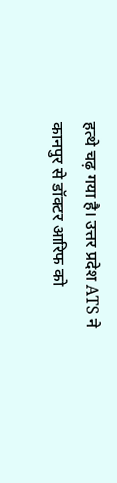हत्थे चढ़ गया है। उत्तर प्रदेश ATS ने कानपुर से डॉक्टर आरिफ को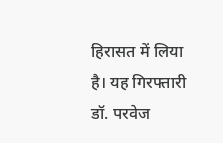हिरासत में लिया है। यह गिरफ्तारी डॉ. परवेज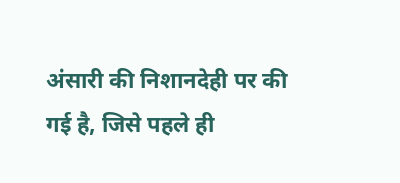अंसारी की निशानदेही पर की गई है, जिसे पहले ही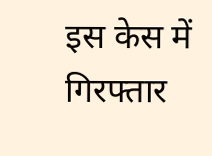इस केस में गिरफ्तार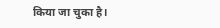किया जा चुका है।